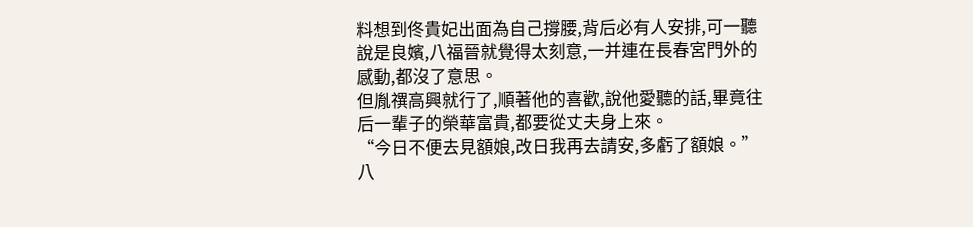料想到佟貴妃出面為自己撐腰,背后必有人安排,可一聽說是良嬪,八福晉就覺得太刻意,一并連在長春宮門外的感動,都沒了意思。
但胤禩高興就行了,順著他的喜歡,說他愛聽的話,畢竟往后一輩子的榮華富貴,都要從丈夫身上來。
“今日不便去見額娘,改日我再去請安,多虧了額娘。”八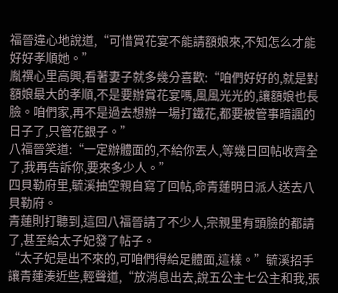福晉違心地說道,“可惜賞花宴不能請額娘來,不知怎么才能好好孝順她。”
胤禩心里高興,看著妻子就多幾分喜歡:“咱們好好的,就是對額娘最大的孝順,不是要辦賞花宴嗎,風風光光的,讓額娘也長臉。咱們家,再不是過去想辦一場打鐵花,都要被管事暗諷的日子了,只管花銀子。”
八福晉笑道:“一定辦體面的,不給你丟人,等幾日回帖收齊全了,我再告訴你,要來多少人。”
四貝勒府里,毓溪抽空親自寫了回帖,命青蓮明日派人送去八貝勒府。
青蓮則打聽到,這回八福晉請了不少人,宗親里有頭臉的都請了,甚至給太子妃發了帖子。
“太子妃是出不來的,可咱們得給足體面,這樣。”毓溪招手讓青蓮湊近些,輕聲道,“放消息出去,說五公主七公主和我,張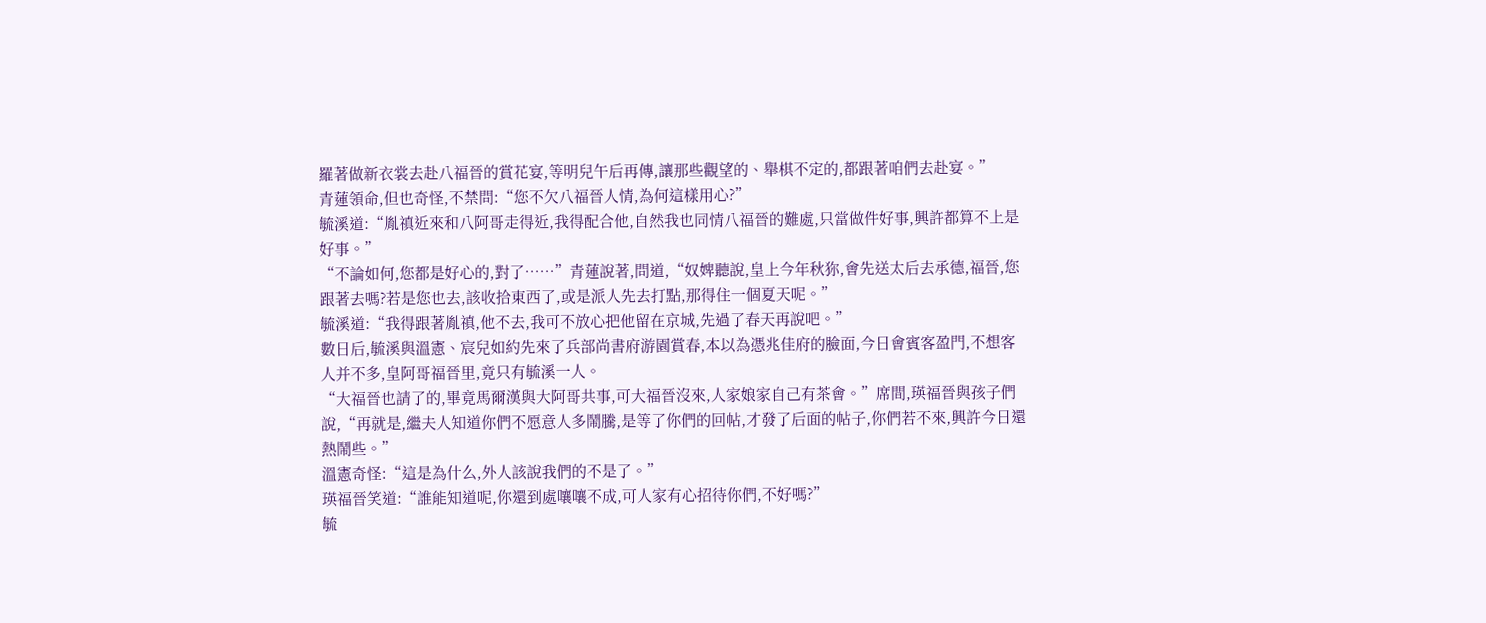羅著做新衣裳去赴八福晉的賞花宴,等明兒午后再傳,讓那些觀望的、舉棋不定的,都跟著咱們去赴宴。”
青蓮領命,但也奇怪,不禁問:“您不欠八福晉人情,為何這樣用心?”
毓溪道:“胤禛近來和八阿哥走得近,我得配合他,自然我也同情八福晉的難處,只當做件好事,興許都算不上是好事。”
“不論如何,您都是好心的,對了……”青蓮說著,問道,“奴婢聽說,皇上今年秋狝,會先送太后去承德,福晉,您跟著去嗎?若是您也去,該收拾東西了,或是派人先去打點,那得住一個夏天呢。”
毓溪道:“我得跟著胤禛,他不去,我可不放心把他留在京城,先過了春天再說吧。”
數日后,毓溪與溫憲、宸兒如約先來了兵部尚書府游園賞春,本以為憑兆佳府的臉面,今日會賓客盈門,不想客人并不多,皇阿哥福晉里,竟只有毓溪一人。
“大福晉也請了的,畢竟馬爾漢與大阿哥共事,可大福晉沒來,人家娘家自己有茶會。”席間,瑛福晉與孩子們說,“再就是,繼夫人知道你們不愿意人多鬧騰,是等了你們的回帖,才發了后面的帖子,你們若不來,興許今日還熱鬧些。”
溫憲奇怪:“這是為什么,外人該說我們的不是了。”
瑛福晉笑道:“誰能知道呢,你還到處嚷嚷不成,可人家有心招待你們,不好嗎?”
毓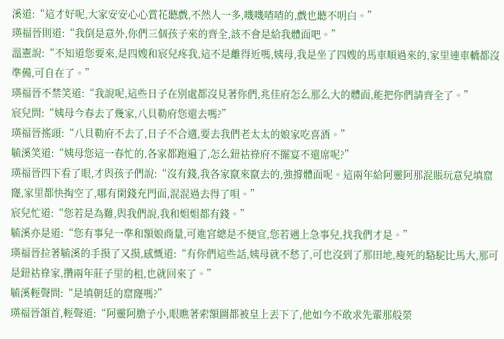溪道:“這才好呢,大家安安心心賞花聽戲,不然人一多,嘰嘰喳喳的,戲也聽不明白。”
瑛福晉則道:“我倒是意外,你們三個孩子來的齊全,該不會是給我體面吧。”
溫憲說:“不知道您要來,是四嫂和宸兒疼我,這不是離得近嗎,姨母,我是坐了四嫂的馬車順過來的,家里連車轎都沒準備,可自在了。”
瑛福晉不禁笑道:“我說呢,這些日子在別處都沒見著你們,兆佳府怎么那么大的體面,能把你們請齊全了。”
宸兒問:“姨母今春去了幾家,八貝勒府您還去嗎?”
瑛福晉搖頭:“八貝勒府不去了,日子不合適,要去我們老太太的娘家吃喜酒。”
毓溪笑道:“姨母您這一春忙的,各家都跑遍了,怎么鈕祜祿府不擺宴不還席呢?”
瑛福晉四下看了眼,才與孩子們說:“沒有錢,我各家竄來竄去的,強撐體面呢。這兩年給阿靈阿那混賬玩意兒填窟窿,家里都快掏空了,哪有閑錢充門面,混混過去得了唄。”
宸兒忙道:“您若是為難,與我們說,我和姐姐都有錢。”
毓溪亦是道:“您有事兒一準和額娘商量,可進宮總是不便宜,您若遇上急事兒,找我們才是。”
瑛福晉拉著毓溪的手摸了又摸,感慨道:“有你們這些話,姨母就不愁了,可也沒到了那田地,瘦死的駱駝比馬大,那可是鈕祜祿家,攢兩年莊子里的租,也就回來了。”
毓溪輕聲問:“是填朝廷的窟窿嗎?”
瑛福晉頷首,輕聲道:“阿靈阿膽子小,眼瞧著索額圖都被皇上丟下了,他如今不敢求先輩那般榮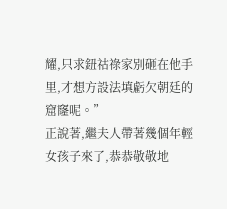耀,只求鈕祜祿家別砸在他手里,才想方設法填虧欠朝廷的窟窿呢。”
正說著,繼夫人帶著幾個年輕女孩子來了,恭恭敬敬地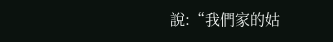說:“我們家的姑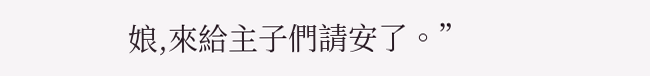娘,來給主子們請安了。”